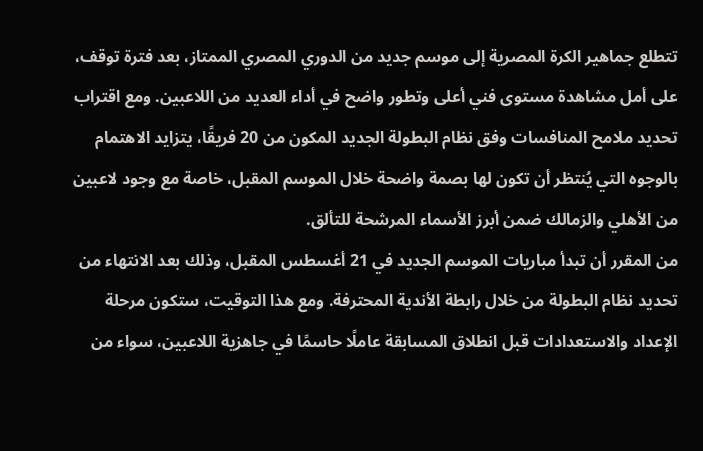تتطلع جماهير الكرة المصرية إلى موسم جديد من الدوري المصري الممتاز، بعد فترة توقف، على أمل مشاهدة مستوى فني أعلى وتطور واضح في أداء العديد من اللاعبين. ومع اقتراب تحديد ملامح المنافسات وفق نظام البطولة الجديد المكون من 20 فريقًا، يتزايد الاهتمام بالوجوه التي يُنتظر أن تكون لها بصمة واضحة خلال الموسم المقبل، خاصة مع وجود لاعبين من الأهلي والزمالك ضمن أبرز الأسماء المرشحة للتألق.
من المقرر أن تبدأ مباريات الموسم الجديد في 21 أغسطس المقبل، وذلك بعد الانتهاء من تحديد نظام البطولة من خلال رابطة الأندية المحترفة. ومع هذا التوقيت، ستكون مرحلة الإعداد والاستعدادات قبل انطلاق المسابقة عاملًا حاسمًا في جاهزية اللاعبين، سواء من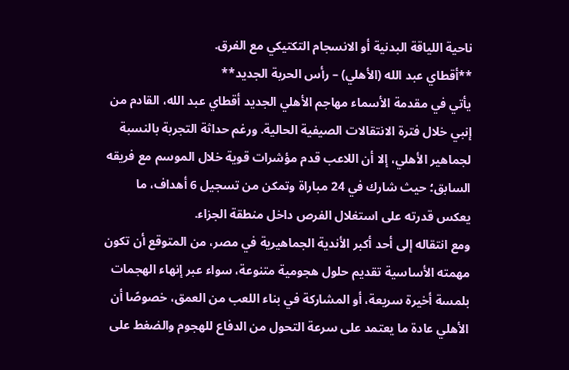ناحية اللياقة البدنية أو الانسجام التكتيكي مع الفرق.
**أقطاي عبد الله (الأهلي) – رأس الحربة الجديد**
يأتي في مقدمة الأسماء مهاجم الأهلي الجديد أقطاي عبد الله، القادم من إنبي خلال فترة الانتقالات الصيفية الحالية. ورغم حداثة التجربة بالنسبة لجماهير الأهلي، إلا أن اللاعب قدم مؤشرات قوية خلال الموسم مع فريقه السابق؛ حيث شارك في 24 مباراة وتمكن من تسجيل 6 أهداف، ما يعكس قدرته على استغلال الفرص داخل منطقة الجزاء.
ومع انتقاله إلى أحد أكبر الأندية الجماهيرية في مصر، من المتوقع أن تكون مهمته الأساسية تقديم حلول هجومية متنوعة، سواء عبر إنهاء الهجمات بلمسة أخيرة سريعة، أو المشاركة في بناء اللعب من العمق، خصوصًا أن الأهلي عادة ما يعتمد على سرعة التحول من الدفاع للهجوم والضغط على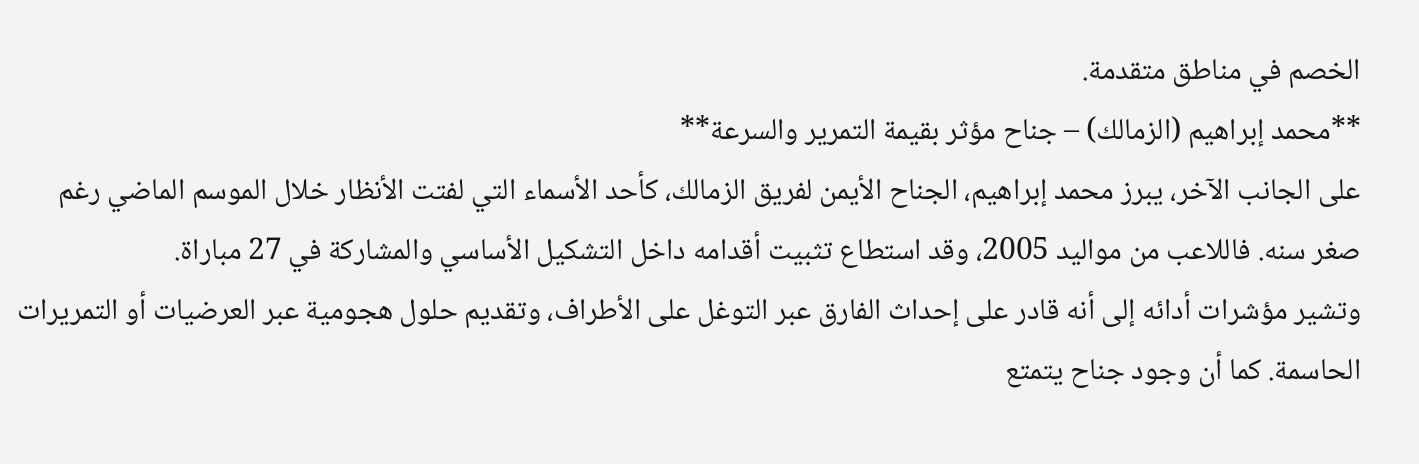الخصم في مناطق متقدمة.
**محمد إبراهيم (الزمالك) – جناح مؤثر بقيمة التمرير والسرعة**
على الجانب الآخر، يبرز محمد إبراهيم، الجناح الأيمن لفريق الزمالك، كأحد الأسماء التي لفتت الأنظار خلال الموسم الماضي رغم صغر سنه. فاللاعب من مواليد 2005، وقد استطاع تثبيت أقدامه داخل التشكيل الأساسي والمشاركة في 27 مباراة.
وتشير مؤشرات أدائه إلى أنه قادر على إحداث الفارق عبر التوغل على الأطراف، وتقديم حلول هجومية عبر العرضيات أو التمريرات الحاسمة. كما أن وجود جناح يتمتع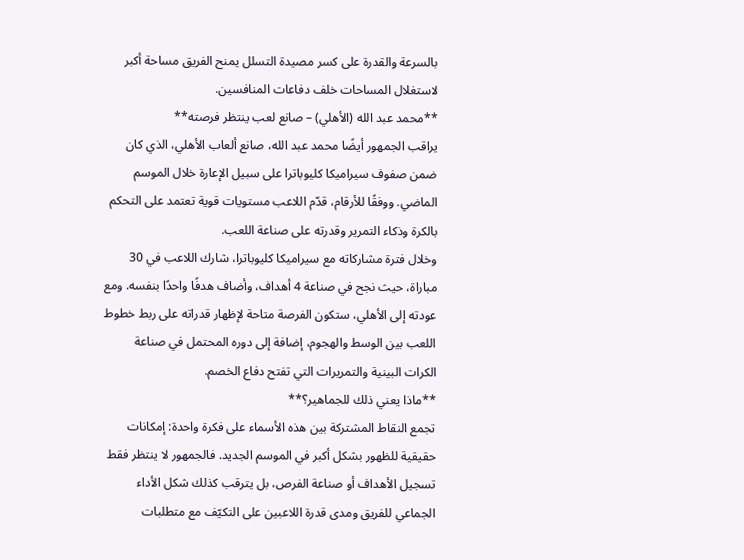بالسرعة والقدرة على كسر مصيدة التسلل يمنح الفريق مساحة أكبر لاستغلال المساحات خلف دفاعات المنافسين.
**محمد عبد الله (الأهلي) – صانع لعب ينتظر فرصته**
يراقب الجمهور أيضًا محمد عبد الله، صانع ألعاب الأهلي، الذي كان ضمن صفوف سيراميكا كليوباترا على سبيل الإعارة خلال الموسم الماضي. ووفقًا للأرقام، قدّم اللاعب مستويات قوية تعتمد على التحكم بالكرة وذكاء التمرير وقدرته على صناعة اللعب.
وخلال فترة مشاركاته مع سيراميكا كليوباترا، شارك اللاعب في 30 مباراة، حيث نجح في صناعة 4 أهداف، وأضاف هدفًا واحدًا بنفسه. ومع عودته إلى الأهلي، ستكون الفرصة متاحة لإظهار قدراته على ربط خطوط اللعب بين الوسط والهجوم، إضافة إلى دوره المحتمل في صناعة الكرات البينية والتمريرات التي تفتح دفاع الخصم.
**ماذا يعني ذلك للجماهير؟**
تجمع النقاط المشتركة بين هذه الأسماء على فكرة واحدة: إمكانات حقيقية للظهور بشكل أكبر في الموسم الجديد. فالجمهور لا ينتظر فقط تسجيل الأهداف أو صناعة الفرص، بل يترقب كذلك شكل الأداء الجماعي للفريق ومدى قدرة اللاعبين على التكيّف مع متطلبات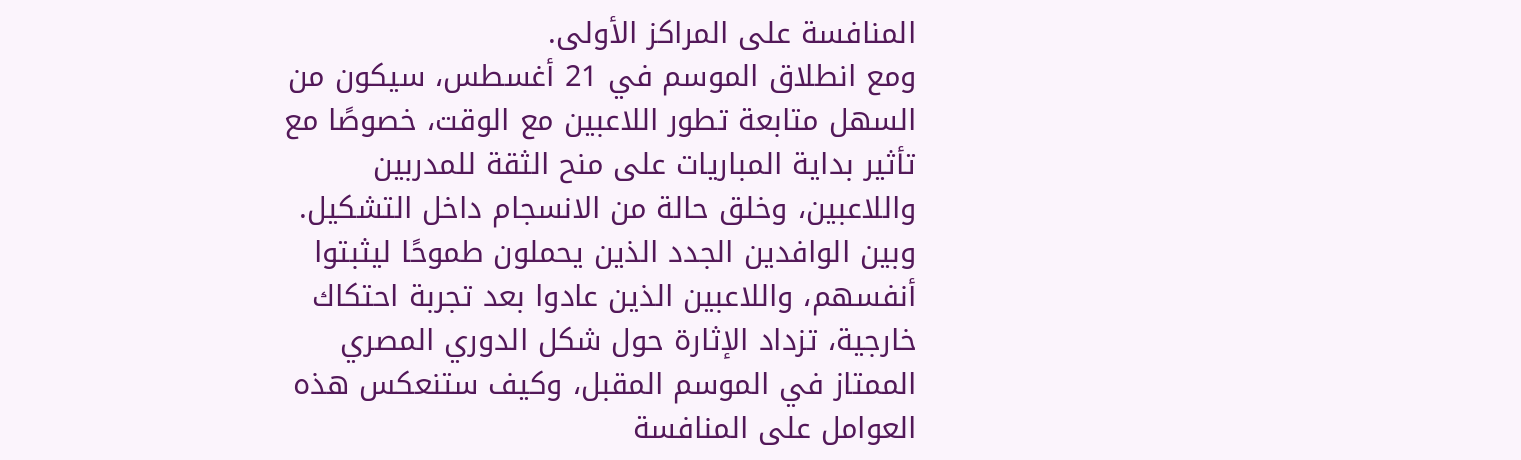المنافسة على المراكز الأولى.
ومع انطلاق الموسم في 21 أغسطس، سيكون من السهل متابعة تطور اللاعبين مع الوقت، خصوصًا مع تأثير بداية المباريات على منح الثقة للمدربين واللاعبين، وخلق حالة من الانسجام داخل التشكيل.
وبين الوافدين الجدد الذين يحملون طموحًا ليثبتوا أنفسهم، واللاعبين الذين عادوا بعد تجربة احتكاك خارجية، تزداد الإثارة حول شكل الدوري المصري الممتاز في الموسم المقبل، وكيف ستنعكس هذه العوامل على المنافسة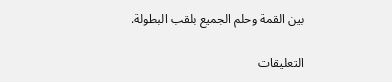بين القمة وحلم الجميع بلقب البطولة.

التعليقات